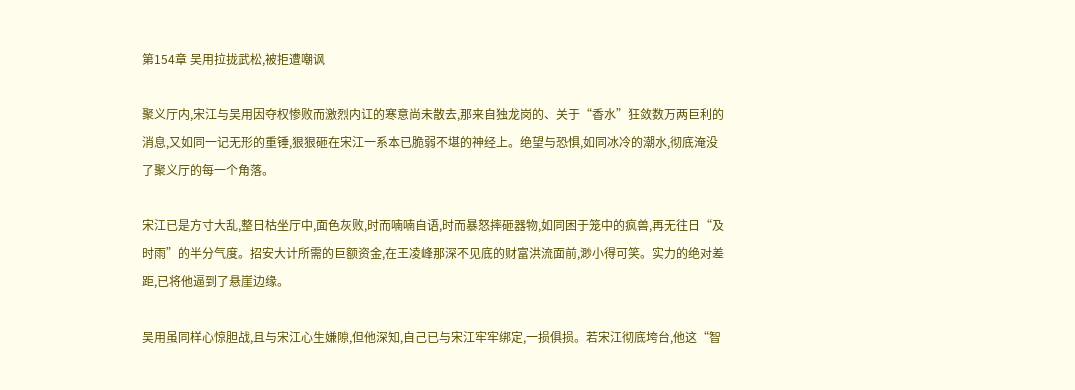第154章 吴用拉拢武松,被拒遭嘲讽

聚义厅内,宋江与吴用因夺权惨败而激烈内讧的寒意尚未散去,那来自独龙岗的、关于“香水”狂敛数万两巨利的消息,又如同一记无形的重锤,狠狠砸在宋江一系本已脆弱不堪的神经上。绝望与恐惧,如同冰冷的潮水,彻底淹没了聚义厅的每一个角落。

宋江已是方寸大乱,整日枯坐厅中,面色灰败,时而喃喃自语,时而暴怒摔砸器物,如同困于笼中的疯兽,再无往日“及时雨”的半分气度。招安大计所需的巨额资金,在王凌峰那深不见底的财富洪流面前,渺小得可笑。实力的绝对差距,已将他逼到了悬崖边缘。

吴用虽同样心惊胆战,且与宋江心生嫌隙,但他深知,自己已与宋江牢牢绑定,一损俱损。若宋江彻底垮台,他这“智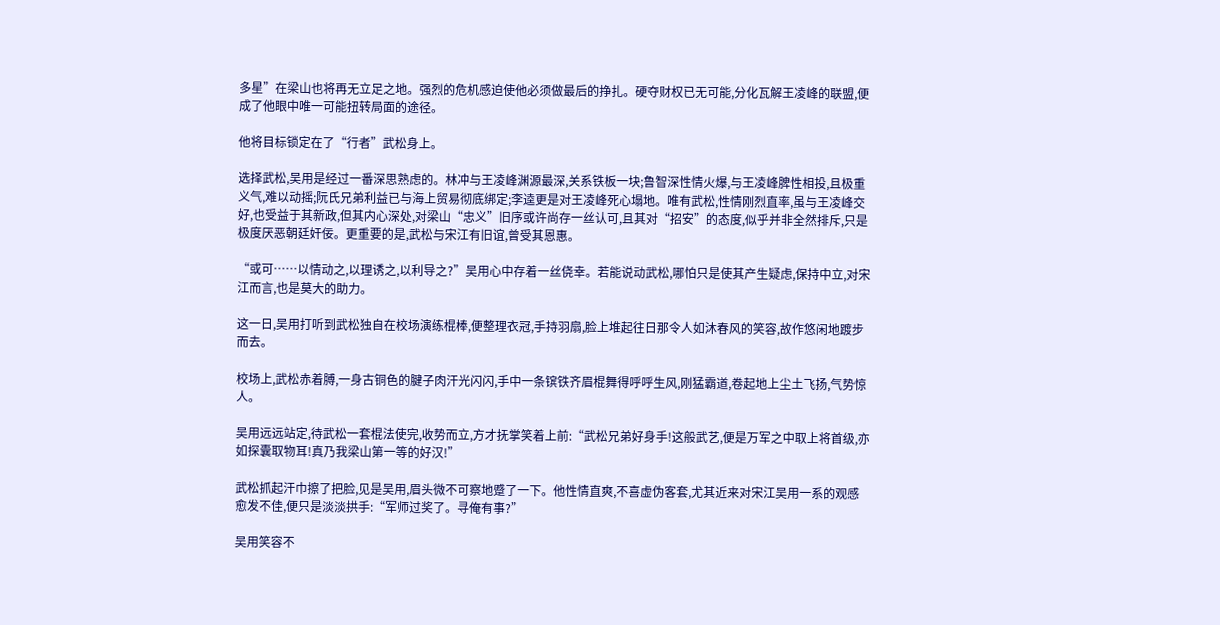多星”在梁山也将再无立足之地。强烈的危机感迫使他必须做最后的挣扎。硬夺财权已无可能,分化瓦解王凌峰的联盟,便成了他眼中唯一可能扭转局面的途径。

他将目标锁定在了“行者”武松身上。

选择武松,吴用是经过一番深思熟虑的。林冲与王凌峰渊源最深,关系铁板一块;鲁智深性情火爆,与王凌峰脾性相投,且极重义气,难以动摇;阮氏兄弟利益已与海上贸易彻底绑定;李逵更是对王凌峰死心塌地。唯有武松,性情刚烈直率,虽与王凌峰交好,也受益于其新政,但其内心深处,对梁山“忠义”旧序或许尚存一丝认可,且其对“招安”的态度,似乎并非全然排斥,只是极度厌恶朝廷奸佞。更重要的是,武松与宋江有旧谊,曾受其恩惠。

“或可……以情动之,以理诱之,以利导之?”吴用心中存着一丝侥幸。若能说动武松,哪怕只是使其产生疑虑,保持中立,对宋江而言,也是莫大的助力。

这一日,吴用打听到武松独自在校场演练棍棒,便整理衣冠,手持羽扇,脸上堆起往日那令人如沐春风的笑容,故作悠闲地踱步而去。

校场上,武松赤着膊,一身古铜色的腱子肉汗光闪闪,手中一条镔铁齐眉棍舞得呼呼生风,刚猛霸道,卷起地上尘土飞扬,气势惊人。

吴用远远站定,待武松一套棍法使完,收势而立,方才抚掌笑着上前:“武松兄弟好身手!这般武艺,便是万军之中取上将首级,亦如探囊取物耳!真乃我梁山第一等的好汉!”

武松抓起汗巾擦了把脸,见是吴用,眉头微不可察地蹙了一下。他性情直爽,不喜虚伪客套,尤其近来对宋江吴用一系的观感愈发不佳,便只是淡淡拱手:“军师过奖了。寻俺有事?”

吴用笑容不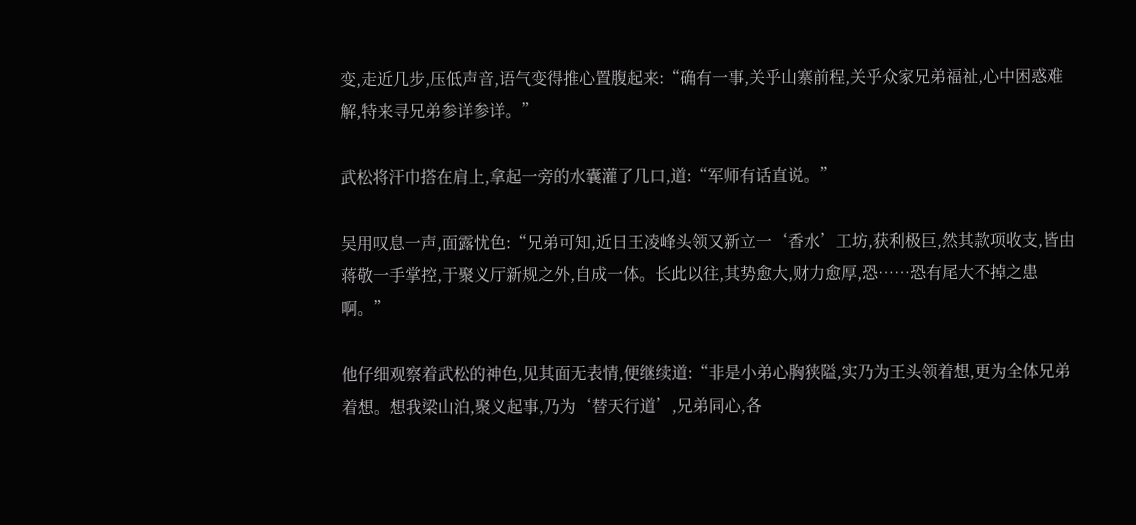变,走近几步,压低声音,语气变得推心置腹起来:“确有一事,关乎山寨前程,关乎众家兄弟福祉,心中困惑难解,特来寻兄弟参详参详。”

武松将汗巾搭在肩上,拿起一旁的水囊灌了几口,道:“军师有话直说。”

吴用叹息一声,面露忧色:“兄弟可知,近日王凌峰头领又新立一‘香水’工坊,获利极巨,然其款项收支,皆由蒋敬一手掌控,于聚义厅新规之外,自成一体。长此以往,其势愈大,财力愈厚,恐……恐有尾大不掉之患啊。”

他仔细观察着武松的神色,见其面无表情,便继续道:“非是小弟心胸狭隘,实乃为王头领着想,更为全体兄弟着想。想我梁山泊,聚义起事,乃为‘替天行道’,兄弟同心,各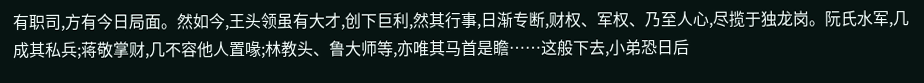有职司,方有今日局面。然如今,王头领虽有大才,创下巨利,然其行事,日渐专断,财权、军权、乃至人心,尽揽于独龙岗。阮氏水军,几成其私兵;蒋敬掌财,几不容他人置喙;林教头、鲁大师等,亦唯其马首是瞻……这般下去,小弟恐日后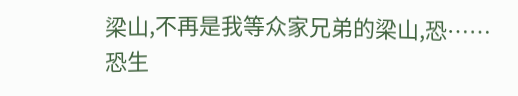梁山,不再是我等众家兄弟的梁山,恐……恐生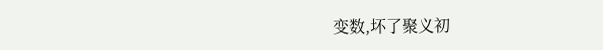变数,坏了聚义初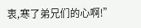衷,寒了弟兄们的心啊!”